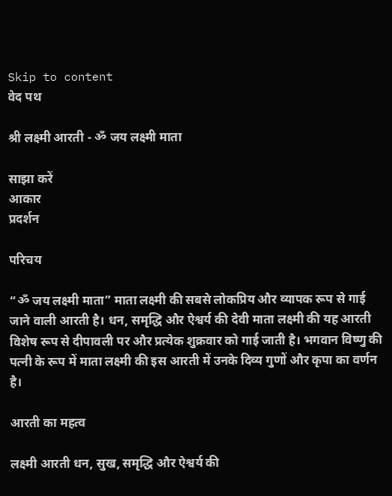Skip to content
वेद पथ

श्री लक्ष्मी आरती - ॐ जय लक्ष्मी माता

साझा करें
आकार
प्रदर्शन

परिचय

“ॐ जय लक्ष्मी माता” माता लक्ष्मी की सबसे लोकप्रिय और व्यापक रूप से गाई जाने वाली आरती है। धन, समृद्धि और ऐश्वर्य की देवी माता लक्ष्मी की यह आरती विशेष रूप से दीपावली पर और प्रत्येक शुक्रवार को गाई जाती है। भगवान विष्णु की पत्नी के रूप में माता लक्ष्मी की इस आरती में उनके दिव्य गुणों और कृपा का वर्णन है।

आरती का महत्व

लक्ष्मी आरती धन, सुख, समृद्धि और ऐश्वर्य की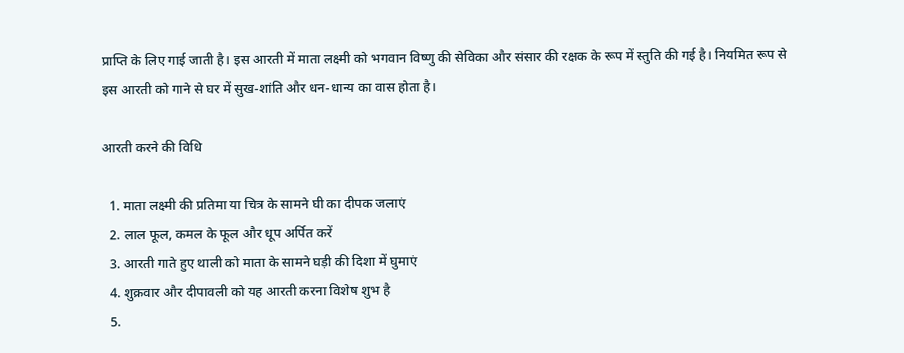प्राप्ति के लिए गाई जाती है। इस आरती में माता लक्ष्मी को भगवान विष्णु की सेविका और संसार की रक्षक के रूप में स्तुति की गई है। नियमित रूप से इस आरती को गाने से घर में सुख-शांति और धन-धान्य का वास होता है।

आरती करने की विधि

  1. माता लक्ष्मी की प्रतिमा या चित्र के सामने घी का दीपक जलाएं
  2. लाल फूल, कमल के फूल और धूप अर्पित करें
  3. आरती गाते हुए थाली को माता के सामने घड़ी की दिशा में घुमाएं
  4. शुक्रवार और दीपावली को यह आरती करना विशेष शुभ है
  5.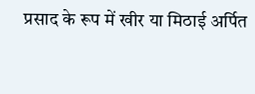प्रसाद के रूप में खीर या मिठाई अर्पित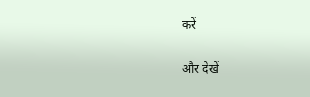करें

और देखें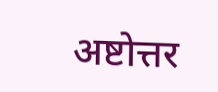अष्टोत्तर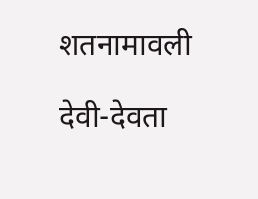शतनामावली

देवी-देवता